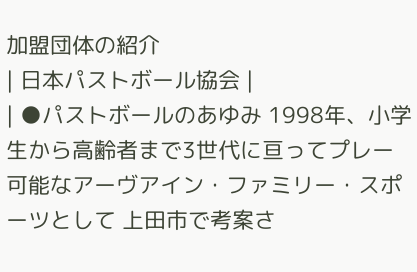加盟団体の紹介
| 日本パストボール協会 |
| ●パストボールのあゆみ 1998年、小学生から高齢者まで3世代に亘ってプレー可能なアーヴアイン・ファミリー・スポーツとして 上田市で考案さ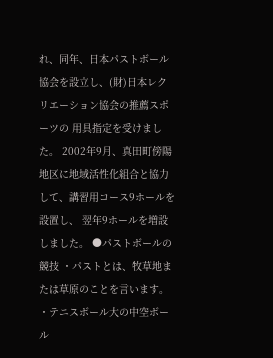れ、同年、日本パストボール協会を設立し、(財)日本レクリエーション協会の推薦スポーツの 用具指定を受けました。 2002年9月、真田町傍陽地区に地域活性化組合と協力して、講習用コース9ホールを設置し、 翌年9ホールを増設しました。 ●パストボールの競技 ・パストとは、牧草地または草原のことを言います。 ・テニスボール大の中空ボール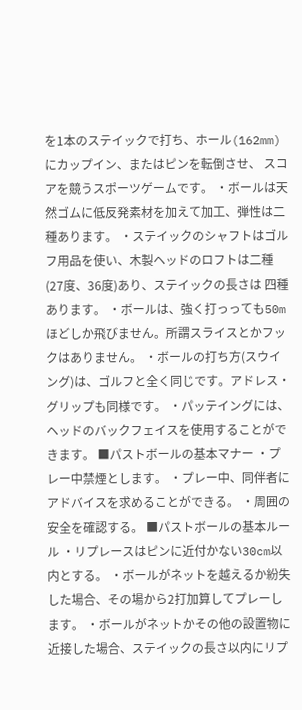を1本のステイックで打ち、ホール(162mm)にカップイン、またはピンを転倒させ、 スコアを競うスポーツゲームです。 ・ボールは天然ゴムに低反発素材を加えて加工、弾性は二種あります。 ・ステイックのシャフトはゴルフ用品を使い、木製ヘッドのロフトは二種(27度、36度)あり、ステイックの長さは 四種あります。 ・ボールは、強く打っっても50mほどしか飛びません。所謂スライスとかフックはありません。 ・ボールの打ち方(スウイング)は、ゴルフと全く同じです。アドレス・グリップも同様です。 ・パッテイングには、ヘッドのバックフェイスを使用することができます。 ■パストボールの基本マナー ・プレー中禁煙とします。 ・プレー中、同伴者にアドバイスを求めることができる。 ・周囲の安全を確認する。 ■パストボールの基本ルール ・リプレースはピンに近付かない30cm以内とする。 ・ボールがネットを越えるか紛失した場合、その場から2打加算してプレーします。 ・ボールがネットかその他の設置物に近接した場合、ステイックの長さ以内にリプ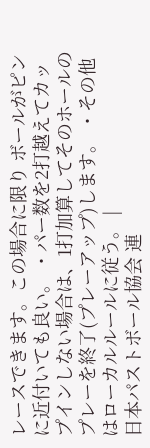レースできます。この場合に限り ボールがピンに近付いても良い。 ・パー数を2打越えてカップインしない場合は、1打加算してそのホールのプレーを終了(プレーアップ)します。 ・その他はローカルルールに従う。 |
日本パストボール協会 連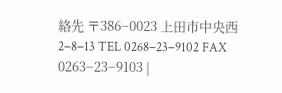絡先 〒386−0023 上田市中央西2−8−13 TEL 0268−23−9102 FAX 0263−23−9103 |